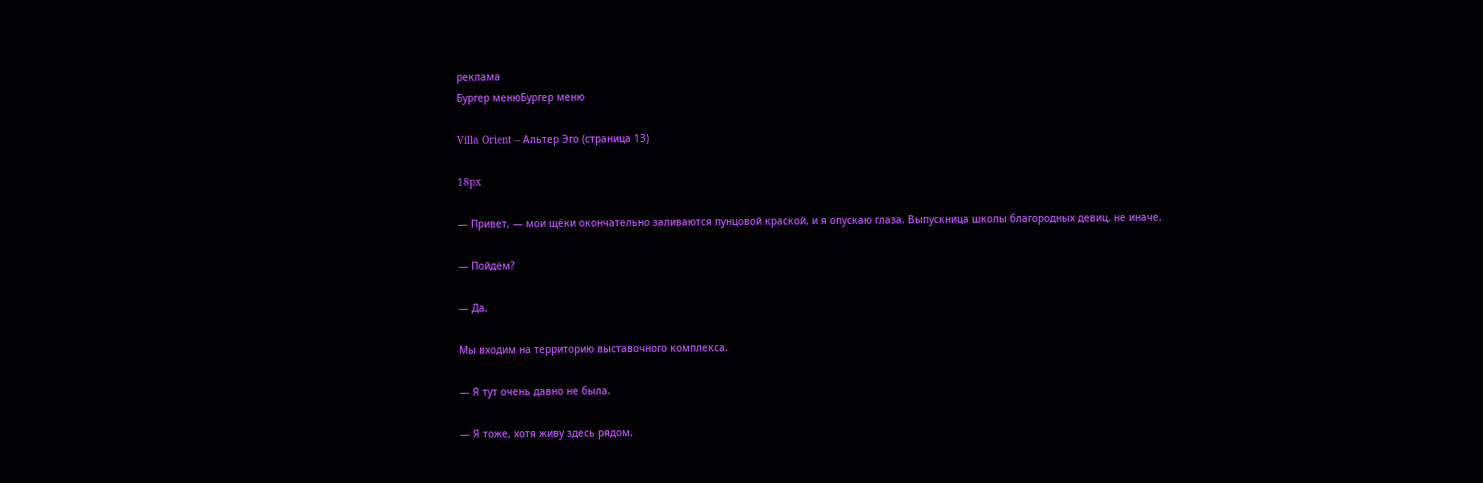реклама
Бургер менюБургер меню

Villa Orient – Альтер Эго (страница 13)

18px

— Привет, — мои щёки окончательно заливаются пунцовой краской, и я опускаю глаза. Выпускница школы благородных девиц, не иначе.

— Пойдём?

— Да.

Мы входим на территорию выставочного комплекса.

— Я тут очень давно не была.

— Я тоже, хотя живу здесь рядом.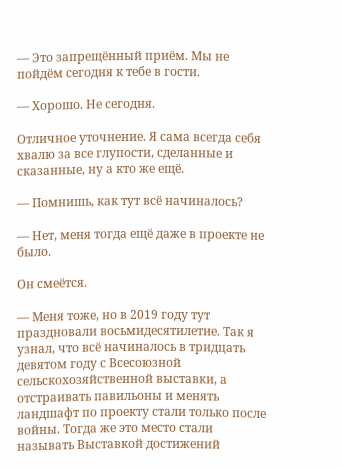— Это запрещённый приём. Мы не пойдём сегодня к тебе в гости.

— Хорошо. Не сегодня.

Отличное уточнение. Я сама всегда себя хвалю за все глупости, сделанные и сказанные, ну а кто же ещё.

— Помнишь, как тут всё начиналось?

— Нет, меня тогда ещё даже в проекте не было.

Он смеётся.

— Меня тоже, но в 2019 году тут праздновали восьмидесятилетие. Так я узнал, что всё начиналось в тридцать девятом году с Всесоюзной сельскохозяйственной выставки, а отстраивать павильоны и менять ландшафт по проекту стали только после войны. Тогда же это место стали называть Выставкой достижений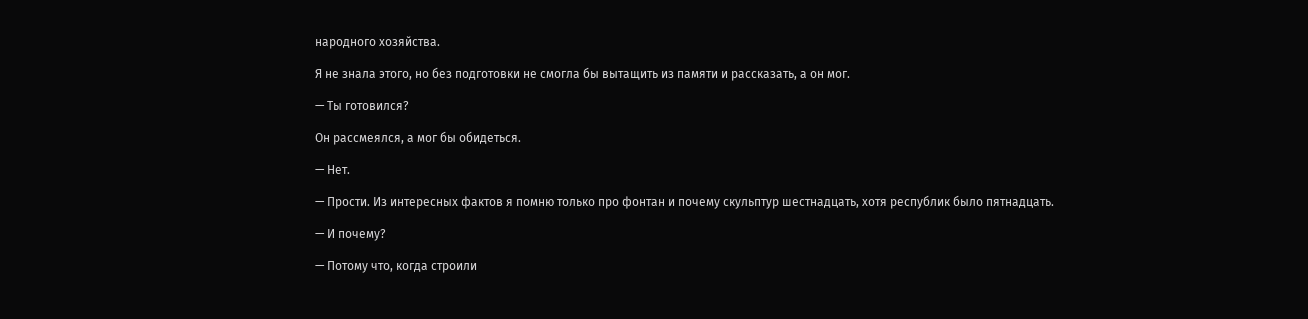народного хозяйства.

Я не знала этого, но без подготовки не смогла бы вытащить из памяти и рассказать, а он мог.

— Ты готовился?

Он рассмеялся, а мог бы обидеться.

— Нет.

— Прости. Из интересных фактов я помню только про фонтан и почему скульптур шестнадцать, хотя республик было пятнадцать.

— И почему?

— Потому что, когда строили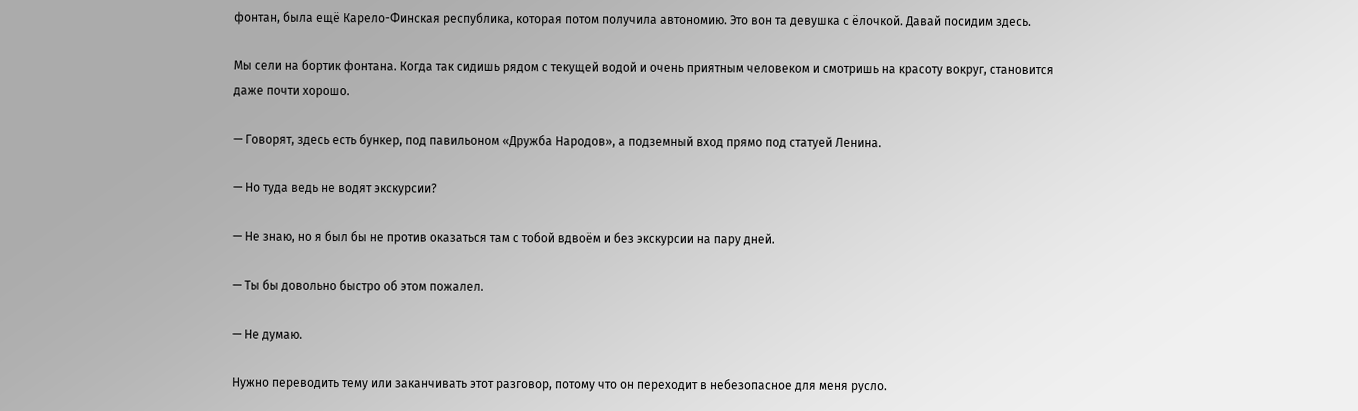фонтан, была ещё Карело-Финская республика, которая потом получила автономию. Это вон та девушка с ёлочкой. Давай посидим здесь.

Мы сели на бортик фонтана. Когда так сидишь рядом с текущей водой и очень приятным человеком и смотришь на красоту вокруг, становится даже почти хорошо.

— Говорят, здесь есть бункер, под павильоном «Дружба Народов», а подземный вход прямо под статуей Ленина.

— Но туда ведь не водят экскурсии?

— Не знаю, но я был бы не против оказаться там с тобой вдвоём и без экскурсии на пару дней.

— Ты бы довольно быстро об этом пожалел.

— Не думаю.

Нужно переводить тему или заканчивать этот разговор, потому что он переходит в небезопасное для меня русло.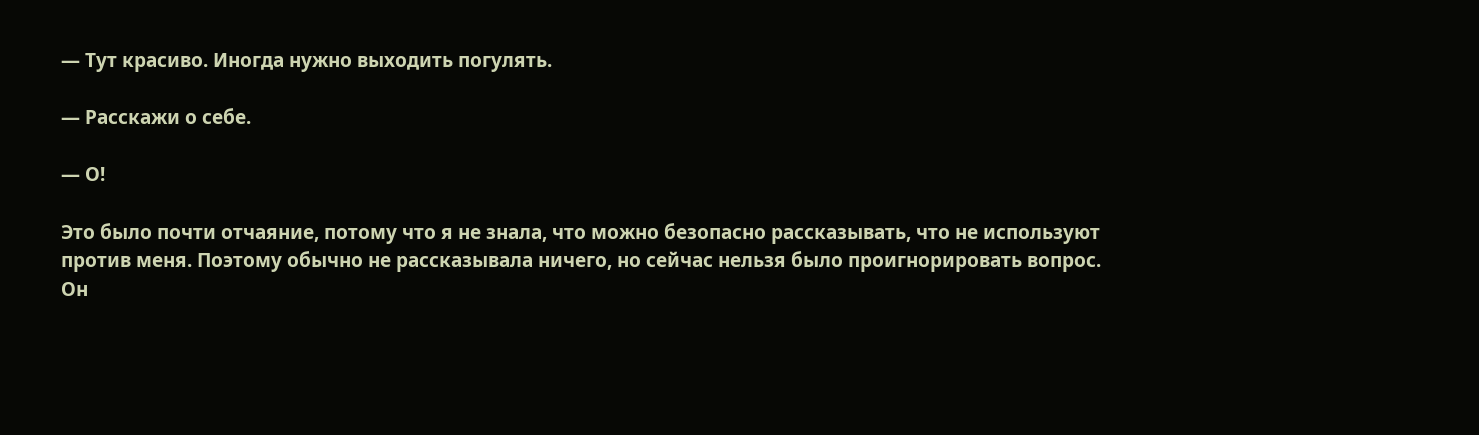— Тут красиво. Иногда нужно выходить погулять.

— Расскажи о себе.

— О!

Это было почти отчаяние, потому что я не знала, что можно безопасно рассказывать, что не используют против меня. Поэтому обычно не рассказывала ничего, но сейчас нельзя было проигнорировать вопрос. Он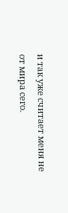и так уже считает меня не от мира сего.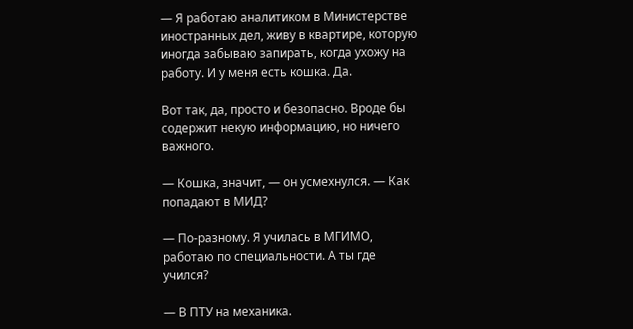— Я работаю аналитиком в Министерстве иностранных дел, живу в квартире, которую иногда забываю запирать, когда ухожу на работу. И у меня есть кошка. Да.

Вот так, да, просто и безопасно. Вроде бы содержит некую информацию, но ничего важного.

— Кошка, значит, — он усмехнулся. — Как попадают в МИД?

— По-разному. Я училась в МГИМО, работаю по специальности. А ты где учился?

— В ПТУ на механика.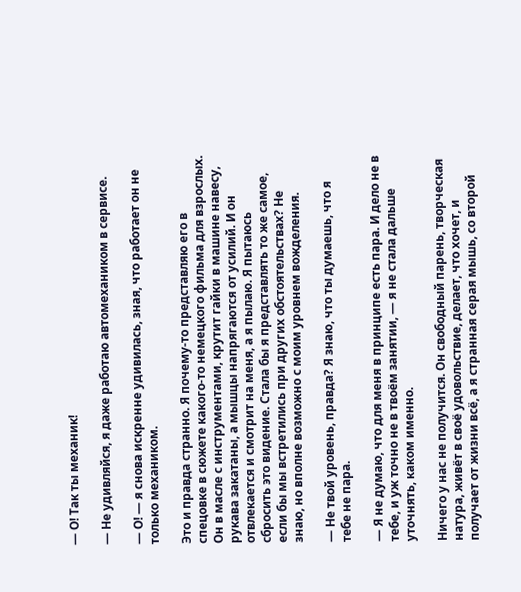— О! Так ты механик!

— Не удивляйся, я даже работаю автомехаником в сервисе.

— О! — я снова искренне удивилась, зная, что работает он не только механиком.

Это и правда странно. Я почему-то представляю его в спецовке в сюжете какого-то немецкого фильма для взрослых. Он в масле с инструментами, крутит гайки в машине навесу, рукава закатаны, а мышцы напрягаются от усилий. И он отвлекается и смотрит на меня, а я пылаю. Я пытаюсь сбросить это видение. Стала бы я представлять то же самое, если бы мы встретились при других обстоятельствах? Не знаю, но вполне возможно с моим уровнем вожделения.

— Не твой уровень, правда? Я знаю, что ты думаешь, что я тебе не пара.

— Я не думаю, что для меня в принципе есть пара. И дело не в тебе, и уж точно не в твоём занятии, — я не стала дальше уточнять, каком именно.

Ничего у нас не получится. Он свободный парень, творческая натура, живёт в своё удовольствие, делает, что хочет, и получает от жизни всё, а я странная серая мышь, со второй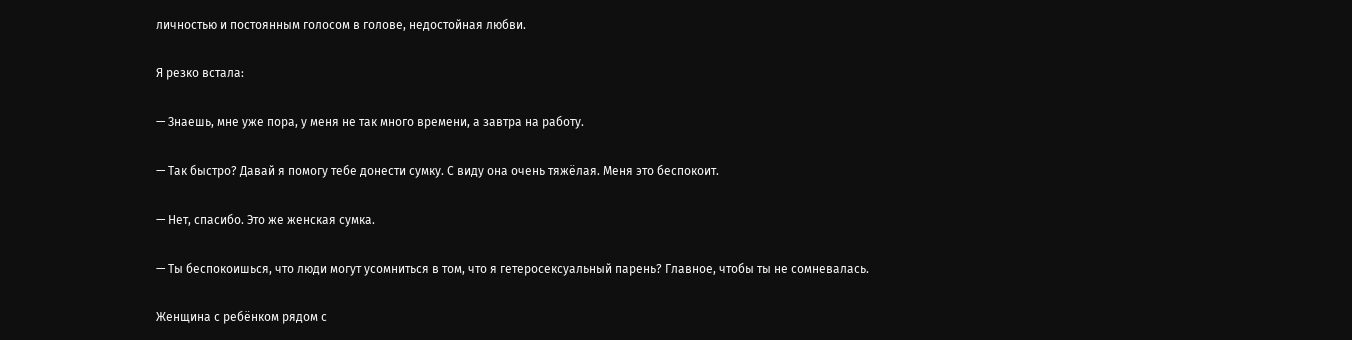личностью и постоянным голосом в голове, недостойная любви.

Я резко встала:

— Знаешь, мне уже пора, у меня не так много времени, а завтра на работу.

— Так быстро? Давай я помогу тебе донести сумку. С виду она очень тяжёлая. Меня это беспокоит.

— Нет, спасибо. Это же женская сумка.

— Ты беспокоишься, что люди могут усомниться в том, что я гетеросексуальный парень? Главное, чтобы ты не сомневалась.

Женщина с ребёнком рядом с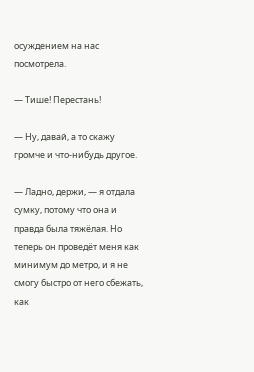осуждением на нас посмотрела.

— Тише! Перестань!

— Ну, давай, а то скажу громче и что-нибудь другое.

— Ладно, держи, — я отдала сумку, потому что она и правда была тяжёлая. Но теперь он проведёт меня как минимум до метро, и я не смогу быстро от него сбежать, как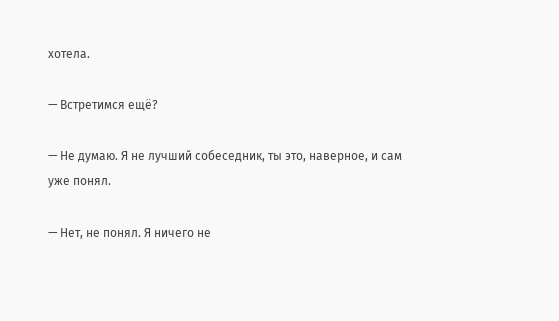хотела.

— Встретимся ещё?

— Не думаю. Я не лучший собеседник, ты это, наверное, и сам уже понял.

— Нет, не понял. Я ничего не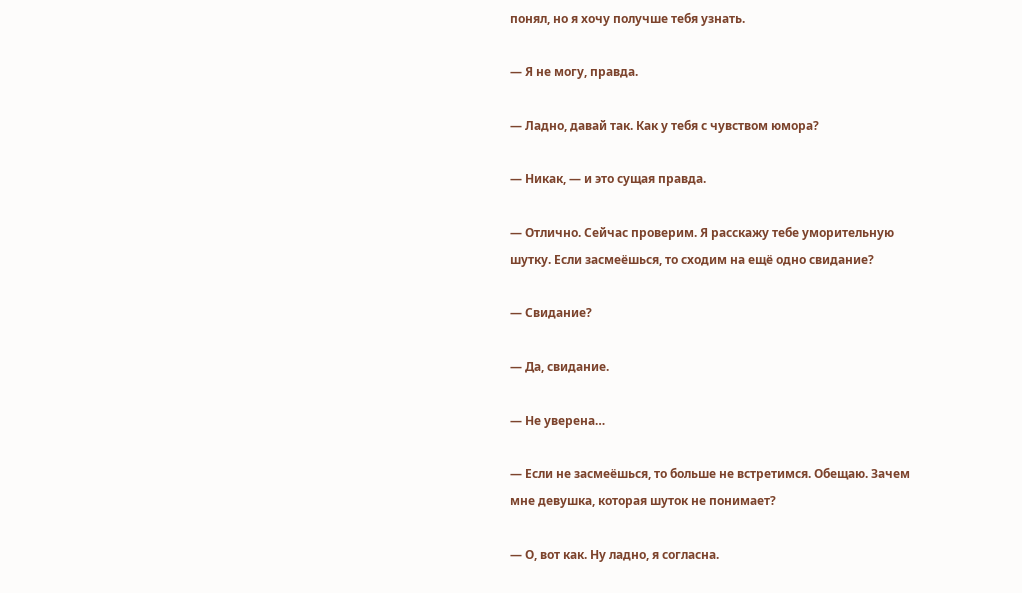понял, но я хочу получше тебя узнать.

— Я не могу, правда.

— Ладно, давай так. Как у тебя с чувством юмора?

— Никак, — и это сущая правда.

— Отлично. Сейчас проверим. Я расскажу тебе уморительную шутку. Если засмеёшься, то сходим на ещё одно свидание?

— Свидание?

— Да, свидание.

— Не уверена…

— Если не засмеёшься, то больше не встретимся. Обещаю. Зачем мне девушка, которая шуток не понимает?

— О, вот как. Ну ладно, я согласна.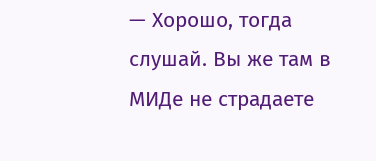— Хорошо, тогда слушай. Вы же там в МИДе не страдаете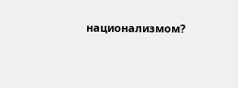национализмом?